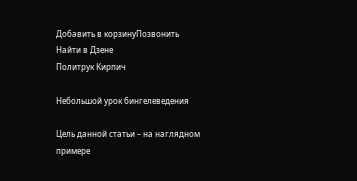Добавить в корзинуПозвонить
Найти в Дзене
Политрук Кирпич

Небольшой урок бингелеведения

Цель данной статьи – на наглядном примере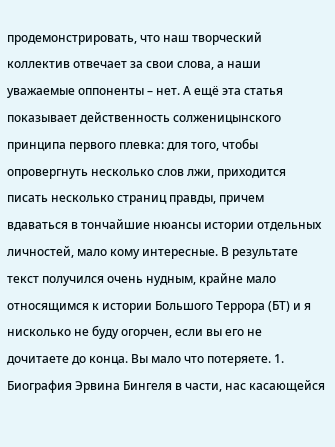продемонстрировать, что наш творческий коллектив отвечает за свои слова, а наши уважаемые оппоненты – нет. А ещё эта статья показывает действенность солженицынского принципа первого плевка: для того, чтобы опровергнуть несколько слов лжи, приходится писать несколько страниц правды, причем вдаваться в тончайшие нюансы истории отдельных личностей, мало кому интересные. В результате текст получился очень нудным, крайне мало относящимся к истории Большого Террора (БТ) и я нисколько не буду огорчен, если вы его не дочитаете до конца. Вы мало что потеряете. 1. Биография Эрвина Бингеля в части, нас касающейся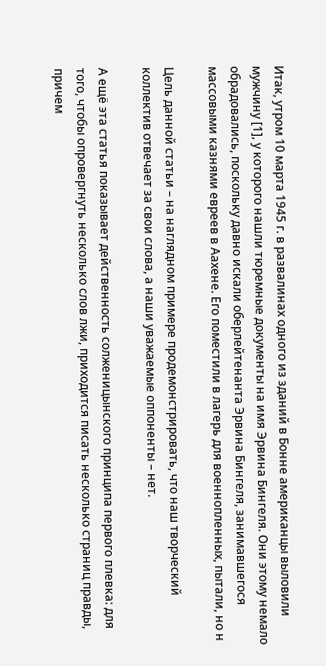Итак, утром 10 марта 1945 г. в развалинах одного из зданий в Бонне американцы выловили мужчину [1], у которого нашли тюремные документы на имя Эрвина Бингеля. Они этому немало обрадовались, поскольку давно искали оберлейтенанта Эрвина Бингеля, занимавшегося массовыми казнями евреев в Аахене. Его поместили в лагерь для военнопленных, пытали, но н

Цель данной статьи – на наглядном примере продемонстрировать, что наш творческий коллектив отвечает за свои слова, а наши уважаемые оппоненты – нет.

А ещё эта статья показывает действенность солженицынского принципа первого плевка: для того, чтобы опровергнуть несколько слов лжи, приходится писать несколько страниц правды, причем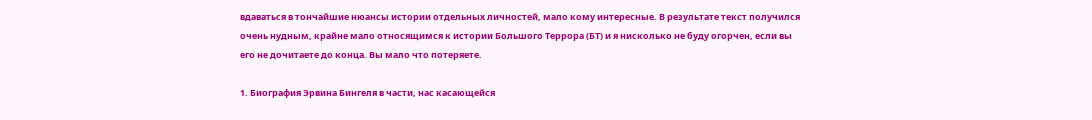вдаваться в тончайшие нюансы истории отдельных личностей, мало кому интересные. В результате текст получился очень нудным, крайне мало относящимся к истории Большого Террора (БТ) и я нисколько не буду огорчен, если вы его не дочитаете до конца. Вы мало что потеряете.

1. Биография Эрвина Бингеля в части, нас касающейся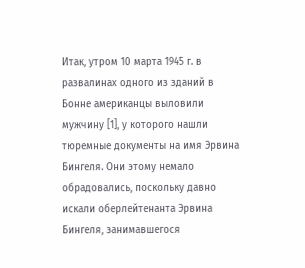Итак, утром 10 марта 1945 г. в развалинах одного из зданий в Бонне американцы выловили мужчину [1], у которого нашли тюремные документы на имя Эрвина Бингеля. Они этому немало обрадовались, поскольку давно искали оберлейтенанта Эрвина Бингеля, занимавшегося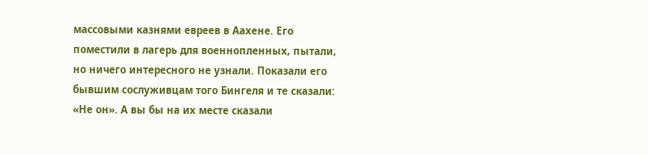массовыми казнями евреев в Аахене. Его поместили в лагерь для военнопленных, пытали, но ничего интересного не узнали. Показали его бывшим сослуживцам того Бингеля и те сказали: «Не он». А вы бы на их месте сказали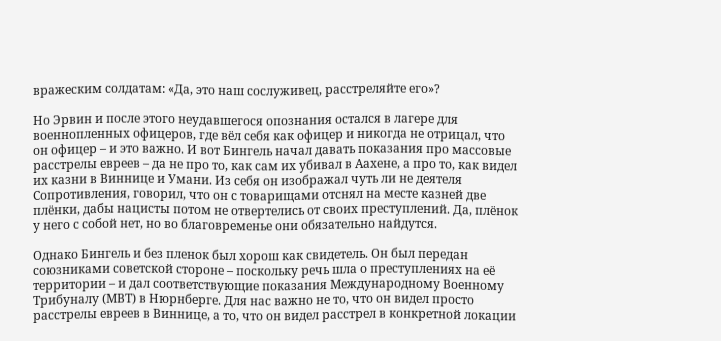вражеским солдатам: «Да, это наш сослуживец, расстреляйте его»?

Но Эрвин и после этого неудавшегося опознания остался в лагере для военнопленных офицеров, где вёл себя как офицер и никогда не отрицал, что он офицер – и это важно. И вот Бингель начал давать показания про массовые расстрелы евреев – да не про то, как сам их убивал в Аахене, а про то, как видел их казни в Виннице и Умани. Из себя он изображал чуть ли не деятеля Сопротивления, говорил, что он с товарищами отснял на месте казней две плёнки, дабы нацисты потом не отвертелись от своих преступлений. Да, плёнок у него с собой нет, но во благовременье они обязательно найдутся.

Однако Бингель и без пленок был хорош как свидетель. Он был передан союзниками советской стороне – поскольку речь шла о преступлениях на её территории – и дал соответствующие показания Международному Военному Трибуналу (МВТ) в Нюрнберге. Для нас важно не то, что он видел просто расстрелы евреев в Виннице, а то, что он видел расстрел в конкретной локации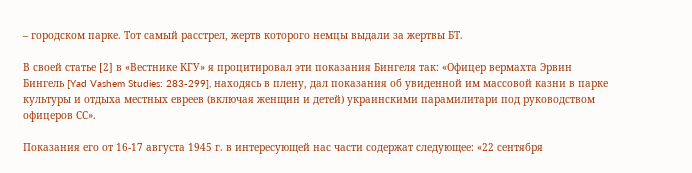– городском парке. Тот самый расстрел, жертв которого немцы выдали за жертвы БТ.

В своей статье [2] в «Вестнике КГУ» я процитировал эти показания Бингеля так: «Офицер вермахта Эрвин Бингель [Yad Vashem Studies: 283-299], находясь в плену, дал показания об увиденной им массовой казни в парке культуры и отдыха местных евреев (включая женщин и детей) украинскими парамилитари под руководством офицеров СС».

Показания его от 16-17 августа 1945 г. в интересующей нас части содержат следующее: «22 сентября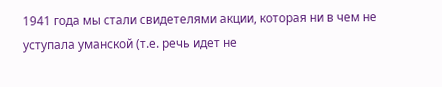1941 года мы стали свидетелями акции, которая ни в чем не уступала уманской (т.е. речь идет не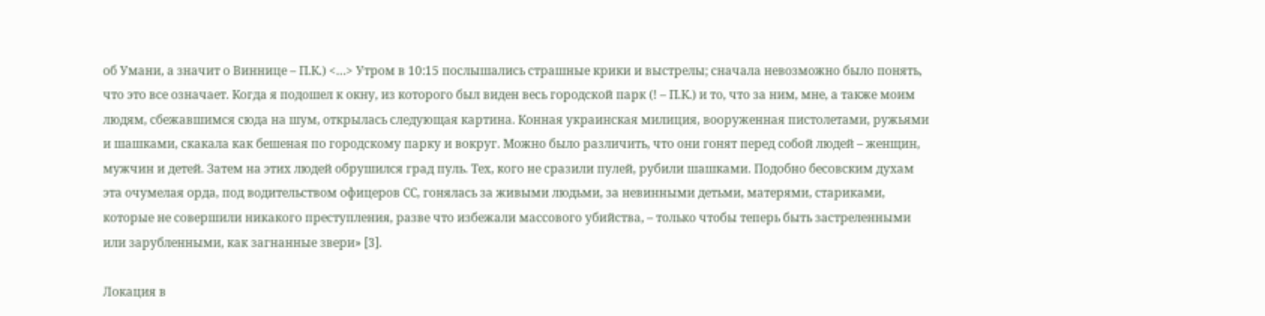об Умани, а значит о Виннице – П.К.) <…> Утром в 10:15 послышались страшные крики и выстрелы; сначала невозможно было понять, что это все означает. Когда я подошел к окну, из которого был виден весь городской парк (! – П.К.) и то, что за ним, мне, а также моим людям, сбежавшимся сюда на шум, открылась следующая картина. Конная украинская милиция, вооруженная пистолетами, ружьями и шашками, скакала как бешеная по городскому парку и вокруг. Можно было различить, что они гонят перед собой людей – женщин, мужчин и детей. Затем на этих людей обрушился град пуль. Тех, кого не сразили пулей, рубили шашками. Подобно бесовским духам эта очумелая орда, под водительством офицеров СС, гонялась за живыми людьми, за невинными детьми, матерями, стариками, которые не совершили никакого преступления, разве что избежали массового убийства, – только чтобы теперь быть застреленными или зарубленными, как загнанные звери» [3].

Локация в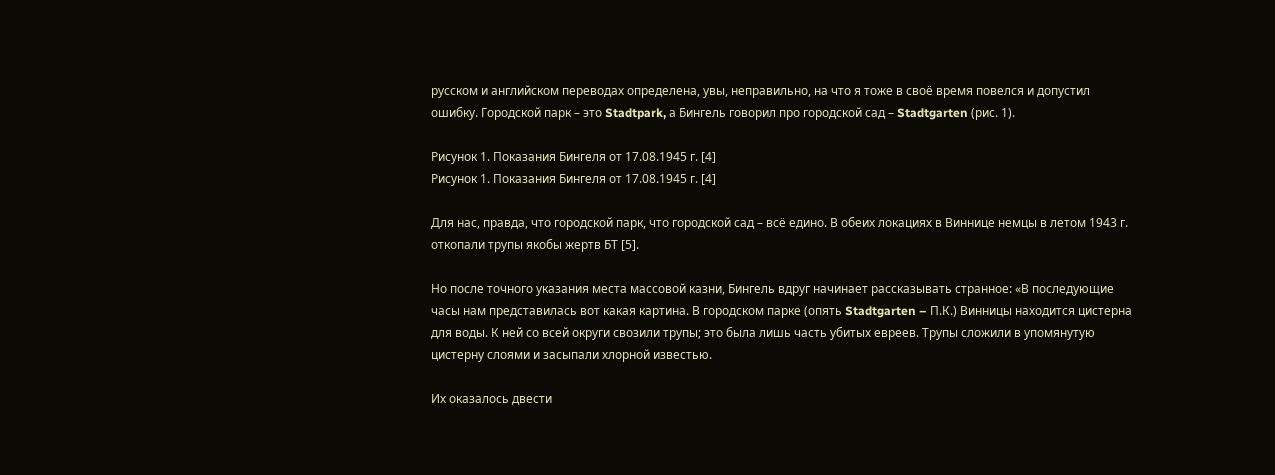русском и английском переводах определена, увы, неправильно, на что я тоже в своё время повелся и допустил ошибку. Городской парк – это Stadtpark, а Бингель говорил про городской сад – Stadtgarten (рис. 1).

Рисунок 1. Показания Бингеля от 17.08.1945 г. [4]
Рисунок 1. Показания Бингеля от 17.08.1945 г. [4]

Для нас, правда, что городской парк, что городской сад – всё едино. В обеих локациях в Виннице немцы в летом 1943 г. откопали трупы якобы жертв БТ [5].

Но после точного указания места массовой казни, Бингель вдруг начинает рассказывать странное: «В последующие часы нам представилась вот какая картина. В городском парке (опять Stadtgarten – П.К.) Винницы находится цистерна для воды. К ней со всей округи свозили трупы; это была лишь часть убитых евреев. Трупы сложили в упомянутую цистерну слоями и засыпали хлорной известью.

Их оказалось двести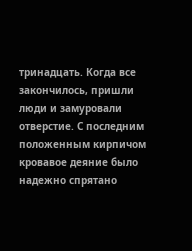тринадцать. Когда все закончилось, пришли люди и замуровали отверстие. С последним положенным кирпичом кровавое деяние было надежно спрятано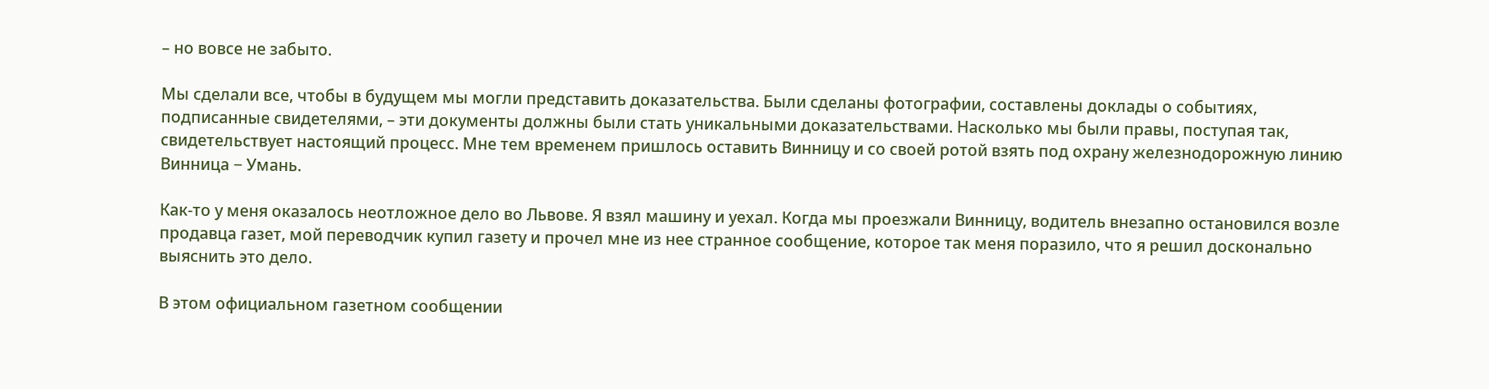– но вовсе не забыто.

Мы сделали все, чтобы в будущем мы могли представить доказательства. Были сделаны фотографии, составлены доклады о событиях, подписанные свидетелями, – эти документы должны были стать уникальными доказательствами. Насколько мы были правы, поступая так, свидетельствует настоящий процесс. Мне тем временем пришлось оставить Винницу и со своей ротой взять под охрану железнодорожную линию Винница − Умань.

Как-то у меня оказалось неотложное дело во Львове. Я взял машину и уехал. Когда мы проезжали Винницу, водитель внезапно остановился возле продавца газет, мой переводчик купил газету и прочел мне из нее странное сообщение, которое так меня поразило, что я решил досконально выяснить это дело.

В этом официальном газетном сообщении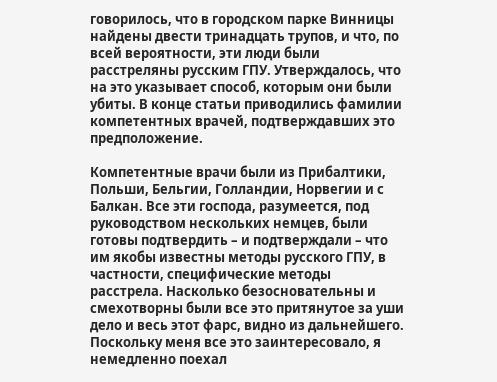говорилось, что в городском парке Винницы найдены двести тринадцать трупов, и что, по всей вероятности, эти люди были расстреляны русским ГПУ. Утверждалось, что на это указывает способ, которым они были убиты. В конце статьи приводились фамилии компетентных врачей, подтверждавших это предположение.

Компетентные врачи были из Прибалтики, Польши, Бельгии, Голландии, Норвегии и с Балкан. Все эти господа, разумеется, под руководством нескольких немцев, были готовы подтвердить – и подтверждали – что им якобы известны методы русского ГПУ, в частности, специфические методы расстрела. Насколько безосновательны и смехотворны были все это притянутое за уши дело и весь этот фарс, видно из дальнейшего. Поскольку меня все это заинтересовало, я немедленно поехал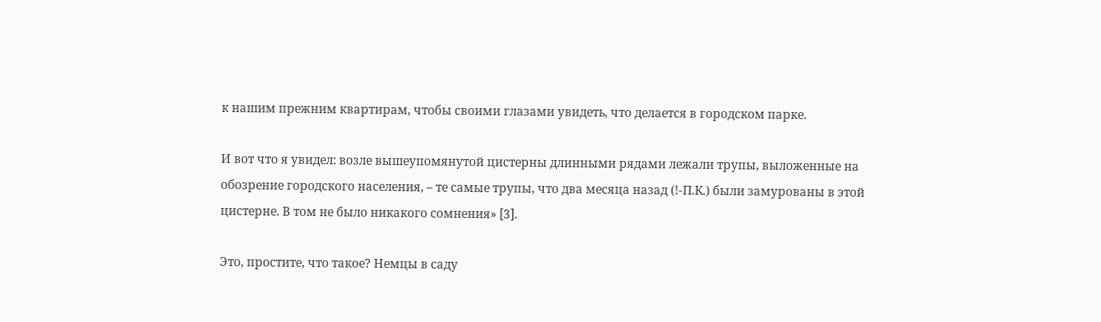к нашим прежним квартирам, чтобы своими глазами увидеть, что делается в городском парке.

И вот что я увидел: возле вышеупомянутой цистерны длинными рядами лежали трупы, выложенные на обозрение городского населения, – те самые трупы, что два месяца назад (!-П.К.) были замурованы в этой цистерне. В том не было никакого сомнения» [3].

Это, простите, что такое? Немцы в саду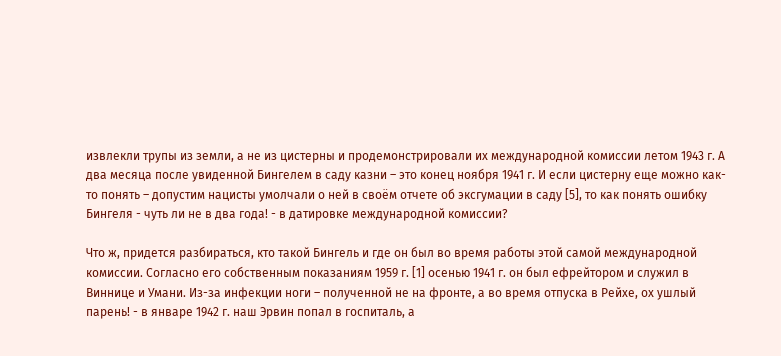извлекли трупы из земли, а не из цистерны и продемонстрировали их международной комиссии летом 1943 г. А два месяца после увиденной Бингелем в саду казни – это конец ноября 1941 г. И если цистерну еще можно как-то понять – допустим нацисты умолчали о ней в своём отчете об эксгумации в саду [5], то как понять ошибку Бингеля - чуть ли не в два года! - в датировке международной комиссии?

Что ж, придется разбираться, кто такой Бингель и где он был во время работы этой самой международной комиссии. Согласно его собственным показаниям 1959 г. [1] осенью 1941 г. он был ефрейтором и служил в Виннице и Умани. Из-за инфекции ноги – полученной не на фронте, а во время отпуска в Рейхе, ох ушлый парень! - в январе 1942 г. наш Эрвин попал в госпиталь, а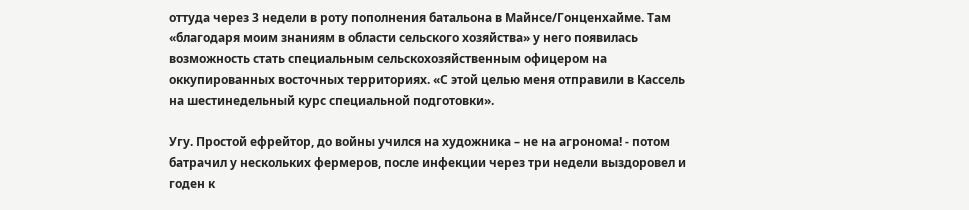оттуда через 3 недели в роту пополнения батальона в Майнсе/Гонценхайме. Там «благодаря моим знаниям в области сельского хозяйства» у него появилась возможность стать специальным сельскохозяйственным офицером на оккупированных восточных территориях. «С этой целью меня отправили в Кассель на шестинедельный курс специальной подготовки».

Угу. Простой ефрейтор, до войны учился на художника – не на агронома! - потом батрачил у нескольких фермеров, после инфекции через три недели выздоровел и годен к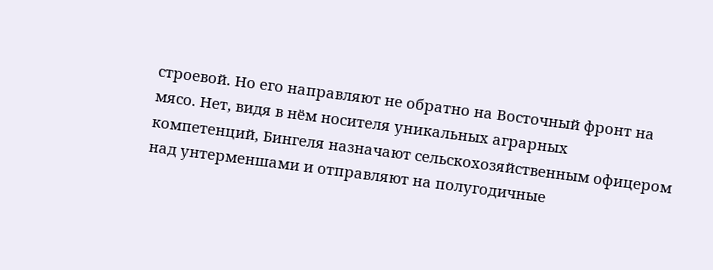строевой. Но его направляют не обратно на Восточный фронт на мясо. Нет, видя в нём носителя уникальных аграрных компетенций, Бингеля назначают сельскохозяйственным офицером над унтерменшами и отправляют на полугодичные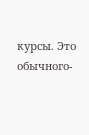курсы. Это обычного-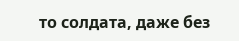то солдата, даже без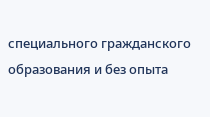специального гражданского образования и без опыта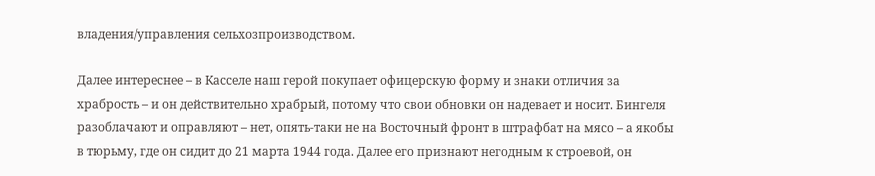владения/управления сельхозпроизводством.

Далее интереснее – в Касселе наш герой покупает офицерскую форму и знаки отличия за храбрость – и он действительно храбрый, потому что свои обновки он надевает и носит. Бингеля разоблачают и оправляют – нет, опять-таки не на Восточный фронт в штрафбат на мясо – а якобы в тюрьму, где он сидит до 21 марта 1944 года. Далее его признают негодным к строевой, он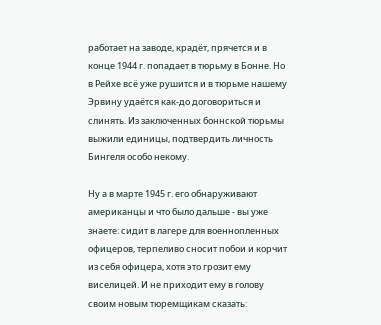работает на заводе, крадёт, прячется и в конце 1944 г. попадает в тюрьму в Бонне. Но в Рейхе всё уже рушится и в тюрьме нашему Эрвину удаётся как-до договориться и слинять. Из заключенных боннской тюрьмы выжили единицы, подтвердить личность Бингеля особо некому.

Ну а в марте 1945 г. его обнаруживают американцы и что было дальше - вы уже знаете: сидит в лагере для военнопленных офицеров, терпеливо сносит побои и корчит из себя офицера, хотя это грозит ему виселицей. И не приходит ему в голову своим новым тюремщикам сказать: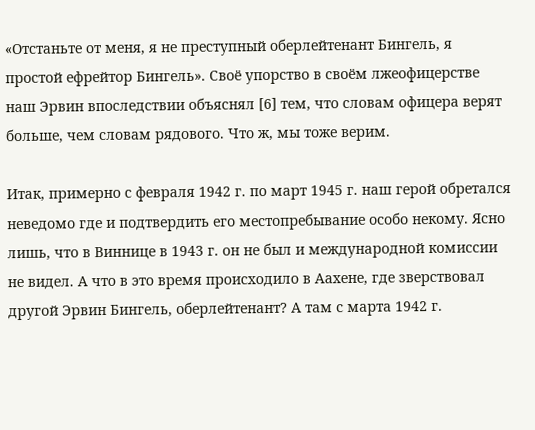«Отстаньте от меня, я не преступный оберлейтенант Бингель, я простой ефрейтор Бингель». Своё упорство в своём лжеофицерстве наш Эрвин впоследствии объяснял [6] тем, что словам офицера верят больше, чем словам рядового. Что ж, мы тоже верим.

Итак, примерно с февраля 1942 г. по март 1945 г. наш герой обретался неведомо где и подтвердить его местопребывание особо некому. Ясно лишь, что в Виннице в 1943 г. он не был и международной комиссии не видел. А что в это время происходило в Аахене, где зверствовал другой Эрвин Бингель, оберлейтенант? А там с марта 1942 г.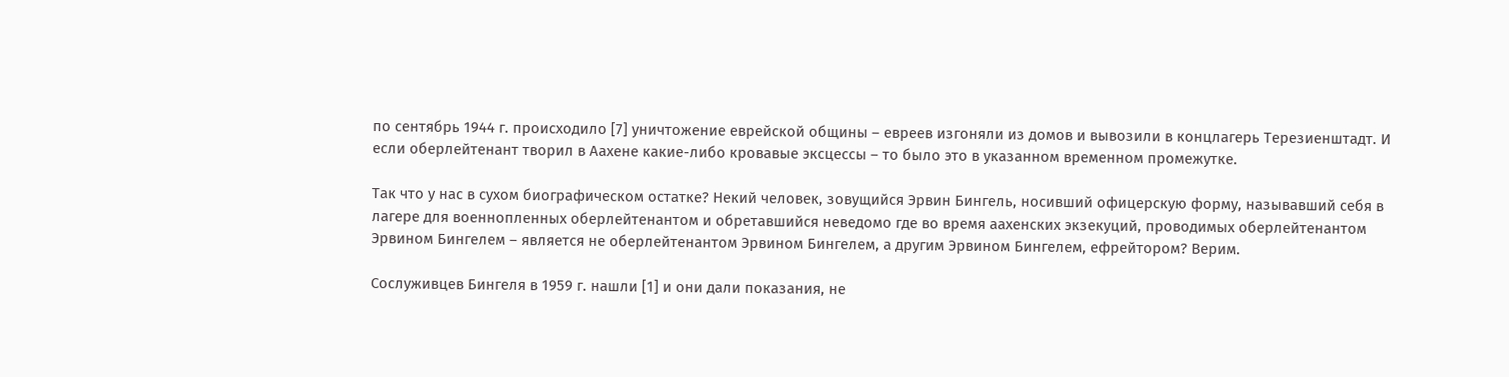по сентябрь 1944 г. происходило [7] уничтожение еврейской общины – евреев изгоняли из домов и вывозили в концлагерь Терезиенштадт. И если оберлейтенант творил в Аахене какие-либо кровавые эксцессы – то было это в указанном временном промежутке.

Так что у нас в сухом биографическом остатке? Некий человек, зовущийся Эрвин Бингель, носивший офицерскую форму, называвший себя в лагере для военнопленных оберлейтенантом и обретавшийся неведомо где во время аахенских экзекуций, проводимых оберлейтенантом Эрвином Бингелем – является не оберлейтенантом Эрвином Бингелем, а другим Эрвином Бингелем, ефрейтором? Верим.

Сослуживцев Бингеля в 1959 г. нашли [1] и они дали показания, не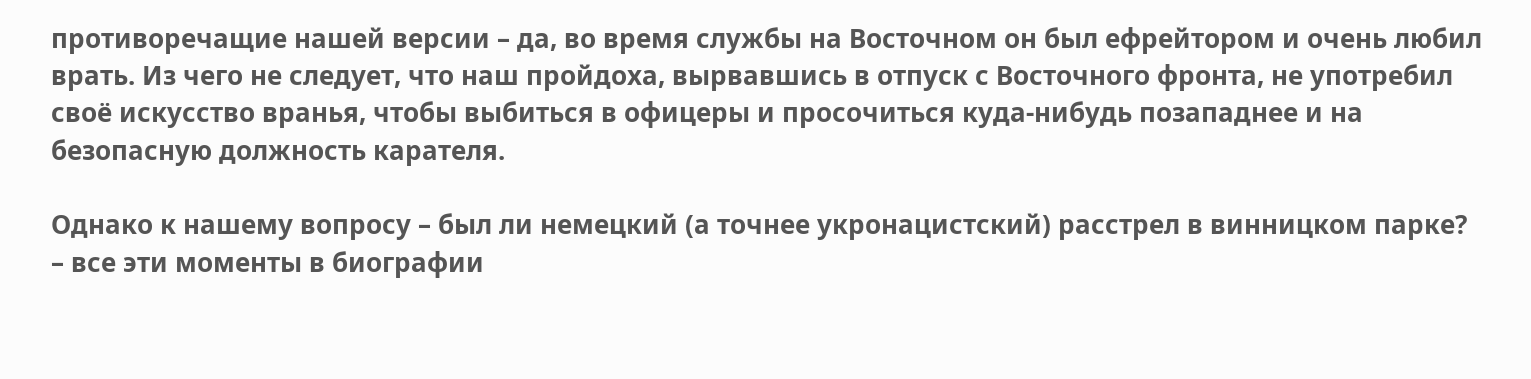противоречащие нашей версии – да, во время службы на Восточном он был ефрейтором и очень любил врать. Из чего не следует, что наш пройдоха, вырвавшись в отпуск с Восточного фронта, не употребил своё искусство вранья, чтобы выбиться в офицеры и просочиться куда-нибудь позападнее и на безопасную должность карателя.

Однако к нашему вопросу – был ли немецкий (а точнее укронацистский) расстрел в винницком парке? – все эти моменты в биографии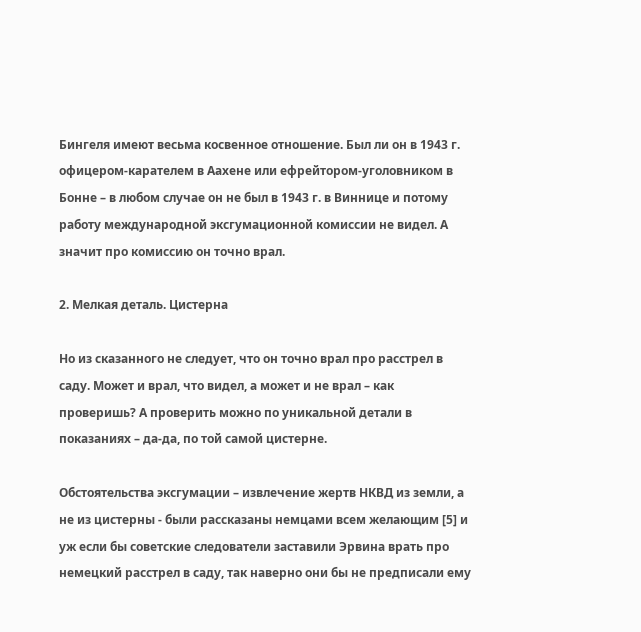Бингеля имеют весьма косвенное отношение. Был ли он в 1943 г. офицером-карателем в Аахене или ефрейтором-уголовником в Бонне – в любом случае он не был в 1943 г. в Виннице и потому работу международной эксгумационной комиссии не видел. А значит про комиссию он точно врал.

2. Мелкая деталь. Цистерна

Но из сказанного не следует, что он точно врал про расстрел в саду. Может и врал, что видел, а может и не врал – как проверишь? А проверить можно по уникальной детали в показаниях – да-да, по той самой цистерне.

Обстоятельства эксгумации – извлечение жертв НКВД из земли, а не из цистерны - были рассказаны немцами всем желающим [5] и уж если бы советские следователи заставили Эрвина врать про немецкий расстрел в саду, так наверно они бы не предписали ему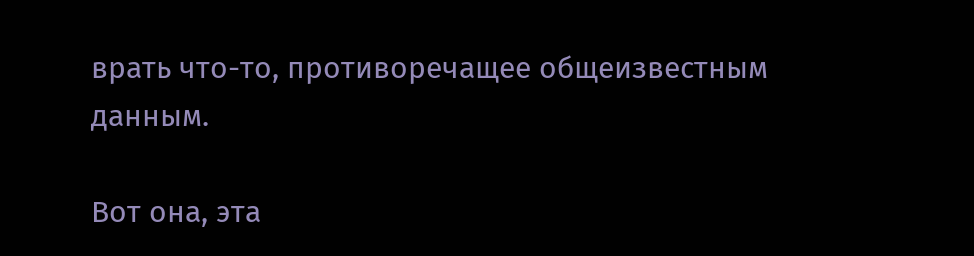врать что-то, противоречащее общеизвестным данным.

Вот она, эта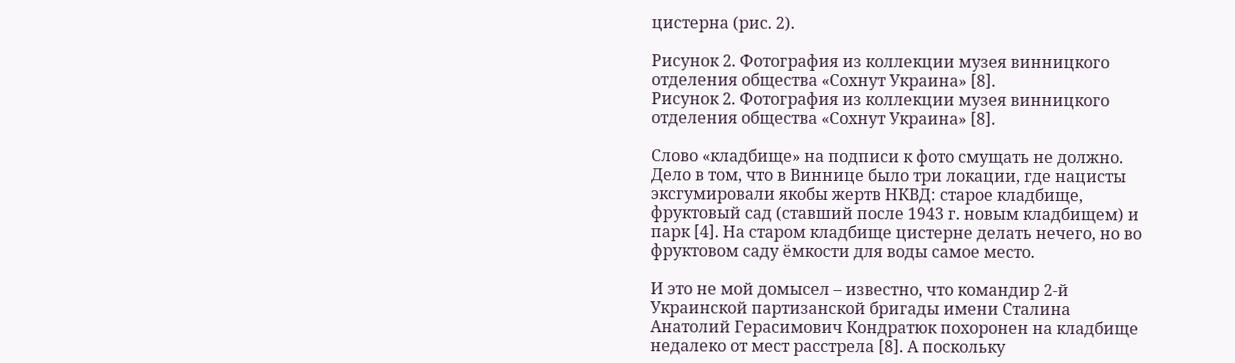цистерна (рис. 2).

Рисунок 2. Фотография из коллекции музея винницкого отделения общества «Сохнут Украина» [8].
Рисунок 2. Фотография из коллекции музея винницкого отделения общества «Сохнут Украина» [8].

Слово «кладбище» на подписи к фото смущать не должно. Дело в том, что в Виннице было три локации, где нацисты эксгумировали якобы жертв НКВД: старое кладбище, фруктовый сад (ставший после 1943 г. новым кладбищем) и парк [4]. На старом кладбище цистерне делать нечего, но во фруктовом саду ёмкости для воды самое место.

И это не мой домысел – известно, что командир 2-й Украинской партизанской бригады имени Сталина Анатолий Герасимович Кондратюк похоронен на кладбище недалеко от мест расстрела [8]. А поскольку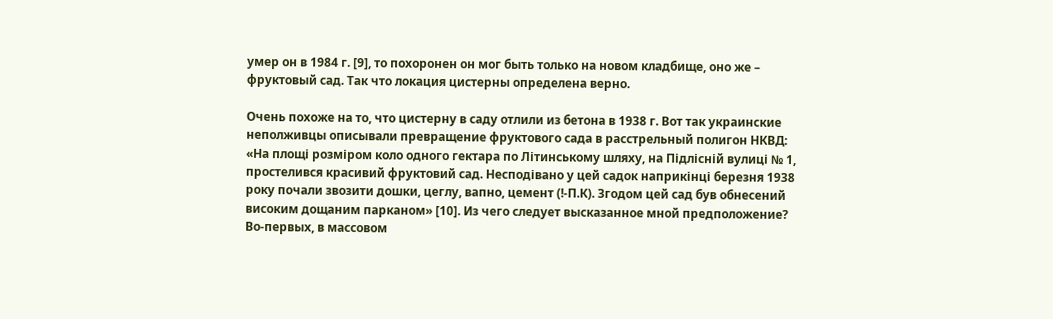умер он в 1984 г. [9], то похоронен он мог быть только на новом кладбище, оно же – фруктовый сад. Так что локация цистерны определена верно.

Очень похоже на то, что цистерну в саду отлили из бетона в 1938 г. Вот так украинские неполживцы описывали превращение фруктового сада в расстрельный полигон НКВД: «На площі розміром коло одного гектара по Літинському шляху, на Підлісній вулиці № 1, простелився красивий фруктовий сад. Несподівано у цей садок наприкінці березня 1938 року почали звозити дошки, цеглу, вапно, цемент (!-П.К). Згодом цей сад був обнесений високим дощаним парканом» [10]. Из чего следует высказанное мной предположение? Во-первых, в массовом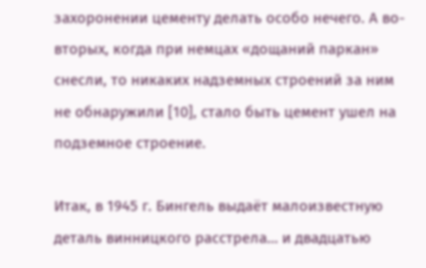захоронении цементу делать особо нечего. А во-вторых, когда при немцах «дощаний паркан» снесли, то никаких надземных строений за ним не обнаружили [10], стало быть цемент ушел на подземное строение.

Итак, в 1945 г. Бингель выдаёт малоизвестную деталь винницкого расстрела… и двадцатью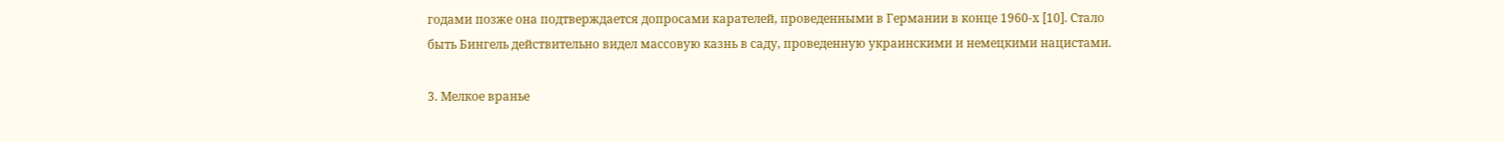годами позже она подтверждается допросами карателей, проведенными в Германии в конце 1960-х [10]. Стало быть Бингель действительно видел массовую казнь в саду, проведенную украинскими и немецкими нацистами.

3. Мелкое вранье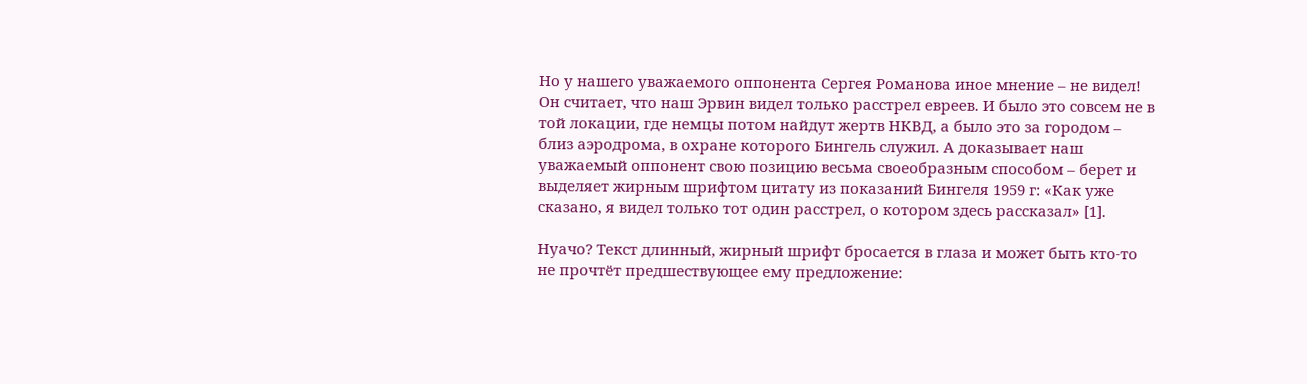Но у нашего уважаемого оппонента Сергея Романова иное мнение – не видел! Он считает, что наш Эрвин видел только расстрел евреев. И было это совсем не в той локации, где немцы потом найдут жертв НКВД, а было это за городом – близ аэродрома, в охране которого Бингель служил. А доказывает наш уважаемый оппонент свою позицию весьма своеобразным способом – берет и выделяет жирным шрифтом цитату из показаний Бингеля 1959 г: «Как уже сказано, я видел только тот один расстрел, о котором здесь рассказал» [1].

Нуачо? Текст длинный, жирный шрифт бросается в глаза и может быть кто-то не прочтёт предшествующее ему предложение: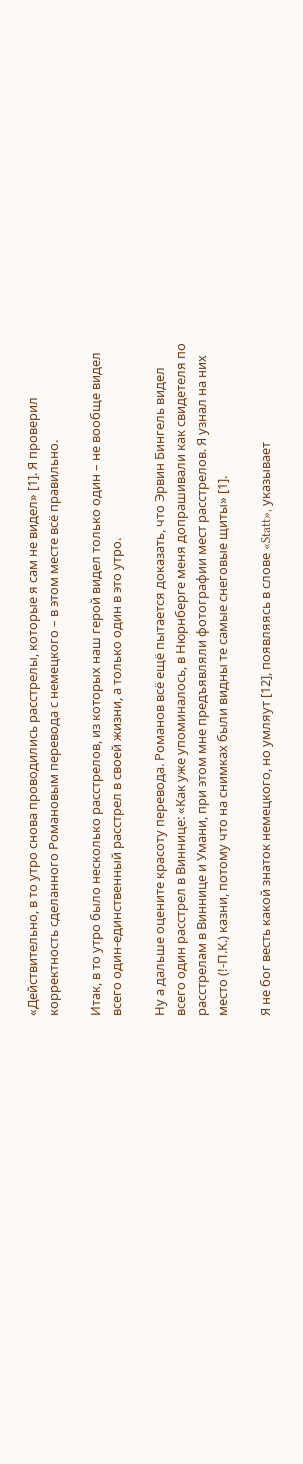«Действительно, в то утро снова проводились расстрелы, которые я сам не видел» [1]. Я проверил корректность сделанного Романовым перевода с немецкого – в этом месте всё правильно.

Итак, в то утро было несколько расстрелов, из которых наш герой видел только один – не вообще видел всего один-единственный расстрел в своей жизни, а только один в это утро.

Ну а дальше оцените красоту перевода. Романов всё ещё пытается доказать, что Эрвин Бингель видел всего один расстрел в Виннице: «Как уже упоминалось, в Нюрнберге меня допрашивали как свидетеля по расстрелам в Виннице и Умани, при этом мне предъявляли фотографии мест расстрелов. Я узнал на них место (!-П.К.) казни, потому что на снимках были видны те самые снеговые щиты» [1].

Я не бог весть какой знаток немецкого, но умляут [12], появляясь в слове «Statt», указывает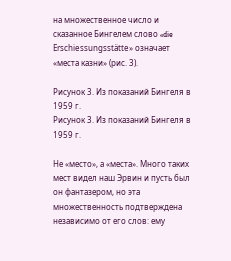на множественное число и сказанное Бингелем слово «die Erschiessungsstätte» означает «места казни» (рис. 3).

Рисунок 3. Из показаний Бингеля в 1959 г.
Рисунок 3. Из показаний Бингеля в 1959 г.

Не «место», а «места». Много таких мест видел наш Эрвин и пусть был он фантазером, но эта множественность подтверждена независимо от его слов: ему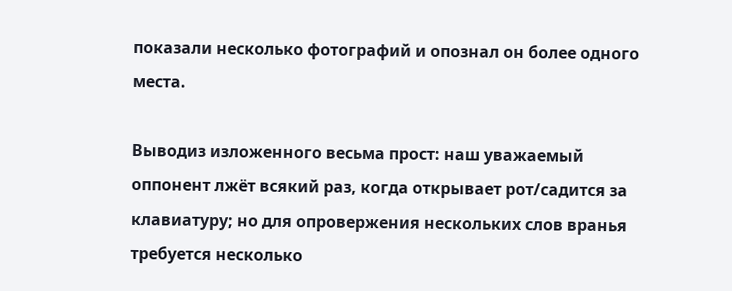показали несколько фотографий и опознал он более одного места.

Выводиз изложенного весьма прост: наш уважаемый оппонент лжёт всякий раз, когда открывает рот/садится за клавиатуру; но для опровержения нескольких слов вранья требуется несколько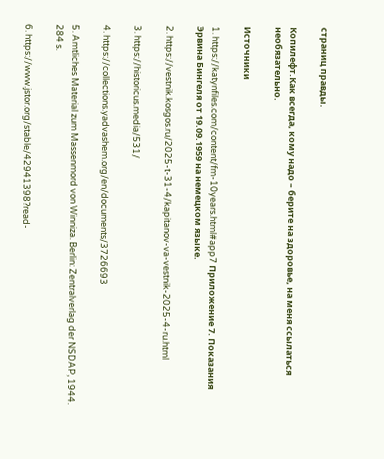страниц правды.

Копилефт.Как всегда, кому надо – берите на здоровье, на меня ссылаться необязательно.

Источники

1. https://katynfiles.com/content/fm-10years.html#app7 Приложение 7. Показания Эрвина Бингеля от 19.09.1959 на немецком языке.

2. https://vestnik.kosgos.ru/2025-t-31-4/kapitanov-va-vestnik-2025-4-ru.html

3. https://historicus.media/531/

4. https://collections.yadvashem.org/en/documents/3726693

5. Amtliches Material zum Massenmord von Winniza. Berlin: Zentralverlag der NSDAP, 1944. 284 s.

6. https://www.jstor.org/stable/42941398?read-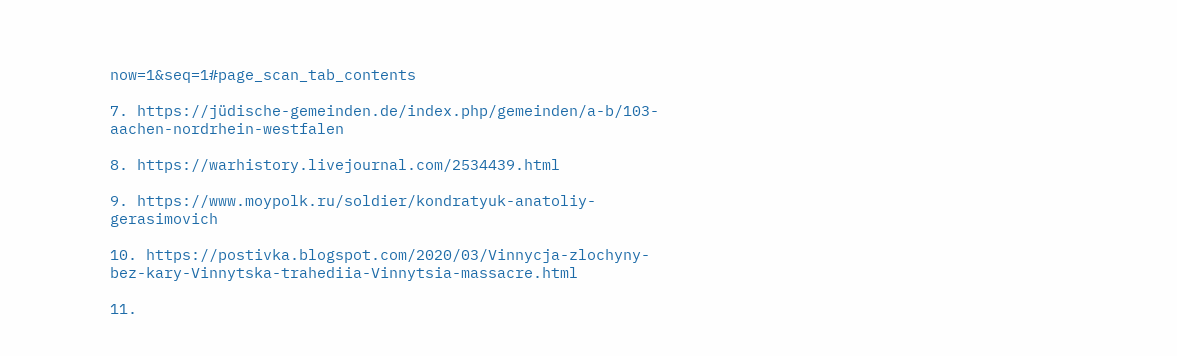now=1&seq=1#page_scan_tab_contents

7. https://jüdische-gemeinden.de/index.php/gemeinden/a-b/103-aachen-nordrhein-westfalen

8. https://warhistory.livejournal.com/2534439.html

9. https://www.moypolk.ru/soldier/kondratyuk-anatoliy-gerasimovich

10. https://postivka.blogspot.com/2020/03/Vinnycja-zlochyny-bez-kary-Vinnytska-trahediia-Vinnytsia-massacre.html

11.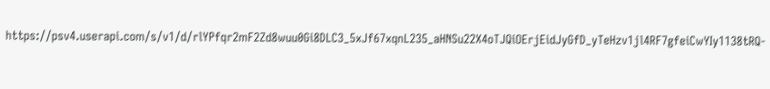https://psv4.userapi.com/s/v1/d/rlYPfqr2mF2Zd8wuu0Gi8DLC3_5xJf67xqnL235_aHNSu22X4oTJQiOErjEidJyGfD_yTeHzv1jl4RF7gfeiCwYIy1138tRQ-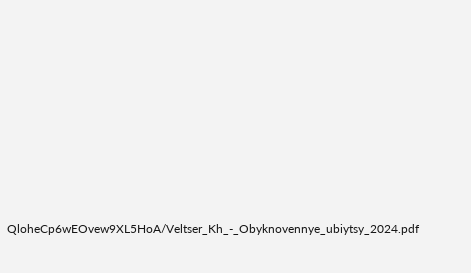QloheCp6wEOvew9XL5HoA/Veltser_Kh_-_Obyknovennye_ubiytsy_2024.pdf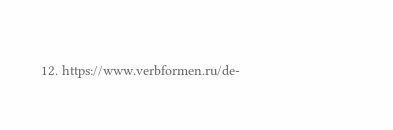12. https://www.verbformen.ru/de-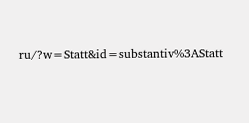ru/?w=Statt&id=substantiv%3AStatt